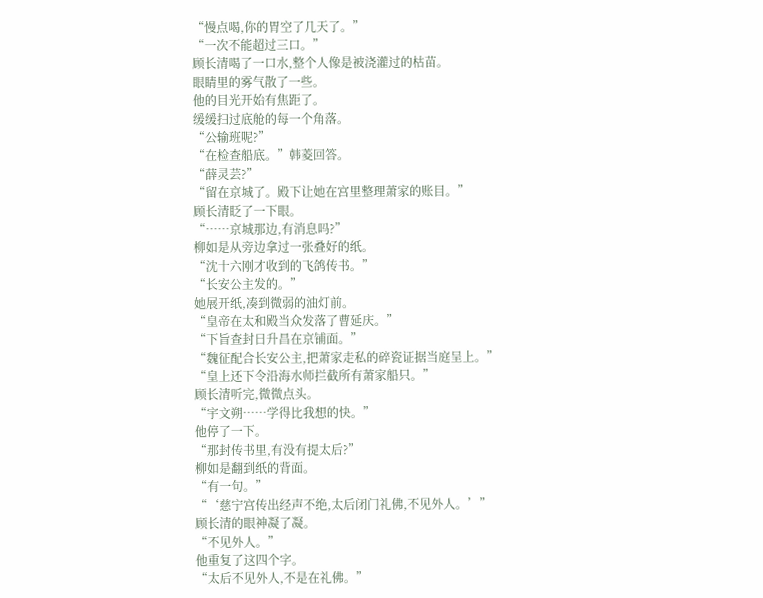“慢点喝,你的胃空了几天了。”
“一次不能超过三口。”
顾长清喝了一口水,整个人像是被浇灌过的枯苗。
眼睛里的雾气散了一些。
他的目光开始有焦距了。
缓缓扫过底舱的每一个角落。
“公输班呢?”
“在检查船底。”韩菱回答。
“薛灵芸?”
“留在京城了。殿下让她在宫里整理萧家的账目。”
顾长清眨了一下眼。
“……京城那边,有消息吗?”
柳如是从旁边拿过一张叠好的纸。
“沈十六刚才收到的飞鸽传书。”
“长安公主发的。”
她展开纸,凑到微弱的油灯前。
“皇帝在太和殿当众发落了曹延庆。”
“下旨查封日升昌在京铺面。”
“魏征配合长安公主,把萧家走私的碎瓷证据当庭呈上。”
“皇上还下令沿海水师拦截所有萧家船只。”
顾长清听完,微微点头。
“宇文朔……学得比我想的快。”
他停了一下。
“那封传书里,有没有提太后?”
柳如是翻到纸的背面。
“有一句。”
“‘慈宁宫传出经声不绝,太后闭门礼佛,不见外人。’”
顾长清的眼神凝了凝。
“不见外人。”
他重复了这四个字。
“太后不见外人,不是在礼佛。”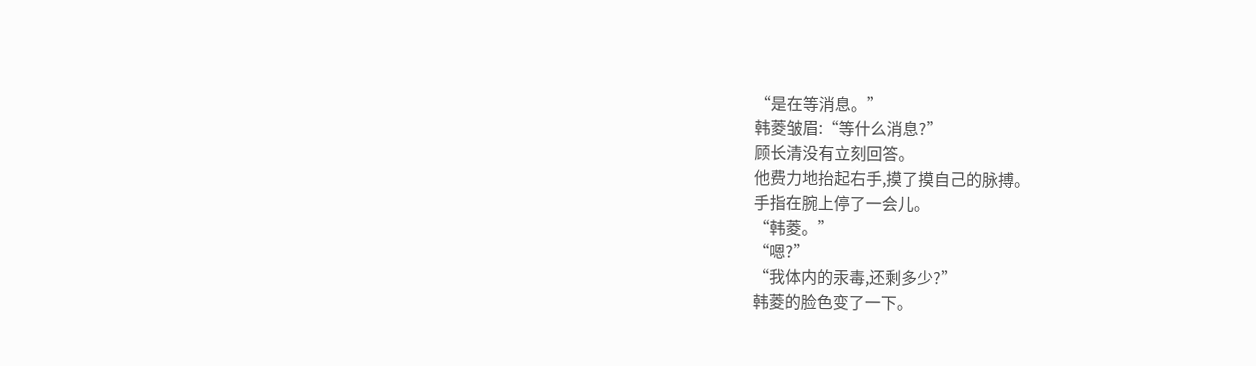“是在等消息。”
韩菱皱眉:“等什么消息?”
顾长清没有立刻回答。
他费力地抬起右手,摸了摸自己的脉搏。
手指在腕上停了一会儿。
“韩菱。”
“嗯?”
“我体内的汞毒,还剩多少?”
韩菱的脸色变了一下。